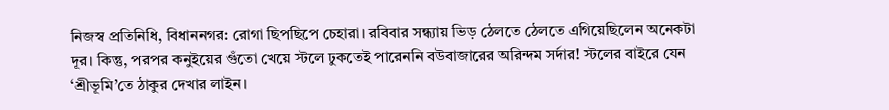নিজস্ব প্রতিনিধি, বিধাননগর: রোগা ছিপছিপে চেহারা। রবিবার সন্ধ্যায় ভিড় ঠেলতে ঠেলতে এগিয়েছিলেন অনেকটা দূর। কিন্তু, পরপর কনুইয়ের গুঁতো খেয়ে স্টলে ঢুকতেই পারেননি বউবাজারের অরিন্দম সর্দার! স্টলের বাইরে যেন ‘শ্রীভূমি’তে ঠাকুর দেখার লাইন।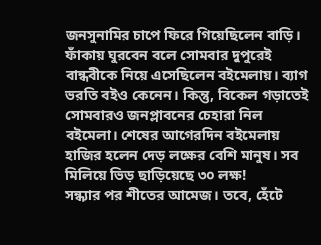জনসুনামির চাপে ফিরে গিয়েছিলেন বাড়ি। ফাঁকায় ঘুরবেন বলে সোমবার দুপুরেই বান্ধবীকে নিয়ে এসেছিলেন বইমেলায়। ব্যাগ ভরতি বইও কেনেন। কিন্তু, বিকেল গড়াতেই সোমবারও জনপ্লাবনের চেহারা নিল বইমেলা। শেষের আগেরদিন বইমেলায় হাজির হলেন দেড় লক্ষের বেশি মানুষ। সব মিলিয়ে ভিড় ছাড়িয়েছে ৩০ লক্ষ!
সন্ধ্যার পর শীতের আমেজ। তবে, হেঁটে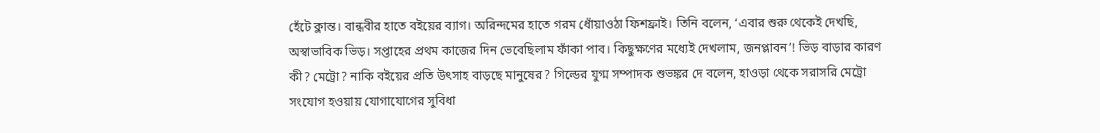হেঁটে ক্লান্ত। বান্ধবীর হাতে বইয়ের ব্যাগ। অরিন্দমের হাতে গরম ধোঁয়াওঠা ফিশফ্রাই। তিনি বলেন, ‘এবার শুরু থেকেই দেখছি, অস্বাভাবিক ভিড়। সপ্তাহের প্রথম কাজের দিন ভেবেছিলাম ফাঁকা পাব। কিছুক্ষণের মধ্যেই দেখলাম, জনপ্লাবন’! ভিড় বাড়ার কারণ কী? মেট্রো? নাকি বইয়ের প্রতি উৎসাহ বাড়ছে মানুষের? গিল্ডের যুগ্ম সম্পাদক শুভঙ্কর দে বলেন, হাওড়া থেকে সরাসরি মেট্রো সংযোগ হওয়ায় যোগাযোগের সুবিধা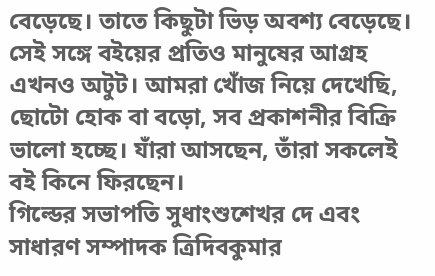বেড়েছে। তাতে কিছুটা ভিড় অবশ্য বেড়েছে। সেই সঙ্গে বইয়ের প্রতিও মানুষের আগ্রহ এখনও অটুট। আমরা খোঁজ নিয়ে দেখেছি, ছোটো হোক বা বড়ো, সব প্রকাশনীর বিক্রি ভালো হচ্ছে। যাঁরা আসছেন, তাঁরা সকলেই বই কিনে ফিরছেন।
গিল্ডের সভাপতি সুধাংশুশেখর দে এবং সাধারণ সম্পাদক ত্রিদিবকুমার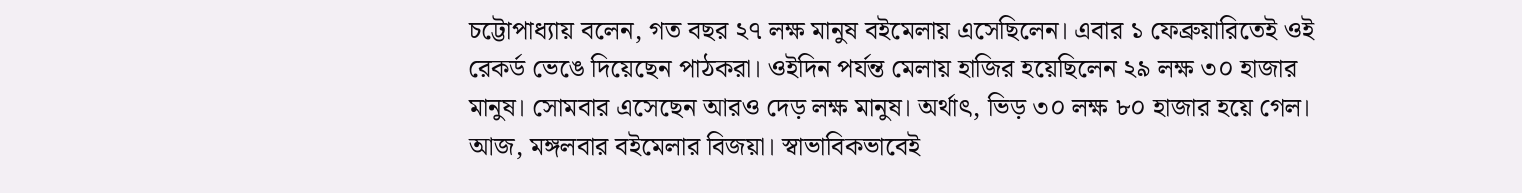চট্টোপাধ্যায় বলেন, গত বছর ২৭ লক্ষ মানুষ বইমেলায় এসেছিলেন। এবার ১ ফেব্রুয়ারিতেই ওই রেকর্ড ভেঙে দিয়েছেন পাঠকরা। ওইদিন পর্যন্ত মেলায় হাজির হয়েছিলেন ২৯ লক্ষ ৩০ হাজার মানুষ। সোমবার এসেছেন আরও দেড় লক্ষ মানুষ। অর্থাৎ, ভিড় ৩০ লক্ষ ৮০ হাজার হয়ে গেল। আজ, মঙ্গলবার বইমেলার বিজয়া। স্বাভাবিকভাবেই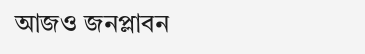আজও জনপ্লাবন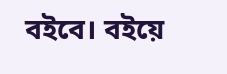বইবে। বইয়ে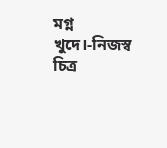মগ্ন খুদে।-নিজস্ব চিত্র